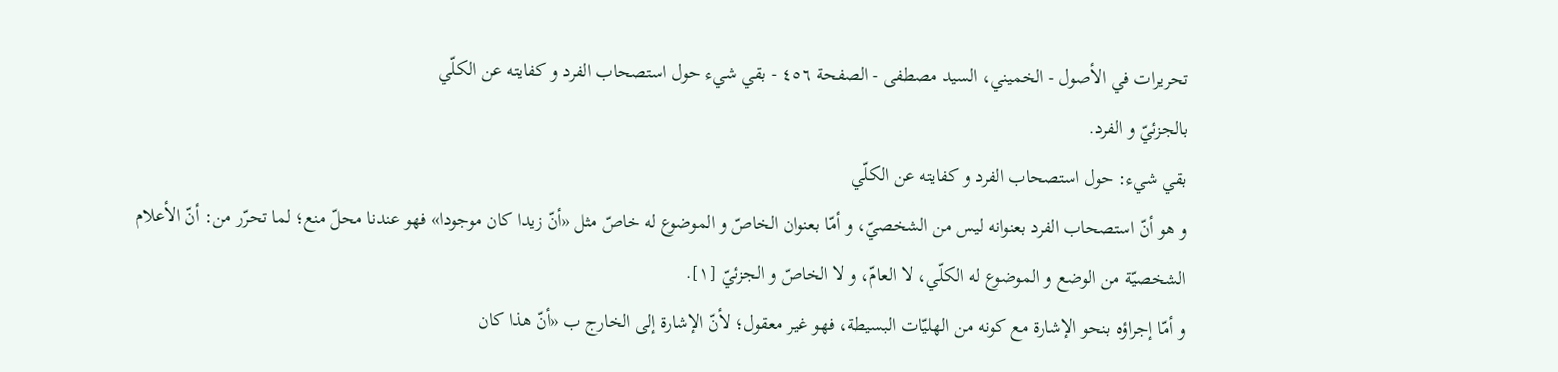تحريرات في الأصول - الخميني، السيد مصطفى - الصفحة ٤٥٦ - بقي شيء حول استصحاب الفرد و كفايته عن الكلّي
بالجزئيّ و الفرد.
بقي شيء: حول استصحاب الفرد و كفايته عن الكلّي
و هو أنّ استصحاب الفرد بعنوانه ليس من الشخصيّ، و أمّا بعنوان الخاصّ و الموضوع له خاصّ مثل «أنّ زيدا كان موجودا» فهو عندنا محلّ منع؛ لما تحرّر من: أنّ الأعلام الشخصيّة من الوضع و الموضوع له الكلّي، لا العامّ، و لا الخاصّ و الجزئيّ [١].
و أمّا إجراؤه بنحو الإشارة مع كونه من الهليّات البسيطة، فهو غير معقول؛ لأنّ الإشارة إلى الخارج ب «أنّ هذا كان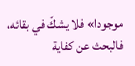موجودا» فلا يشكّ في بقائه، فالبحث عن كفاية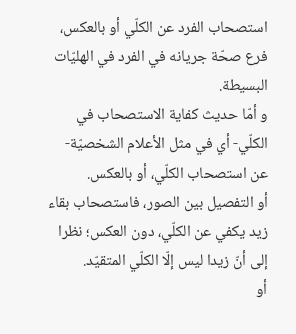استصحاب الفرد عن الكلّي أو بالعكس، فرع صحّة جريانه في الفرد في الهليّات البسيطة.
و أمّا حديث كفاية الاستصحاب في الكلّي- أي في مثل الأعلام الشخصيّة- عن استصحاب الكلّي، أو بالعكس.
أو التفصيل بين الصور، فاستصحاب بقاء زيد يكفي عن الكلّي، دون العكس؛ نظرا إلى أنّ زيدا ليس إلّا الكلّي المتقيّد.
أو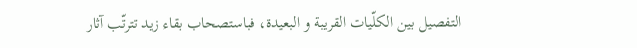التفصيل بين الكلّيات القريبة و البعيدة، فباستصحاب بقاء زيد تترتّب آثار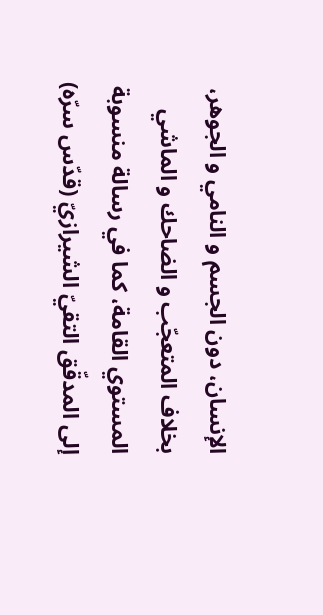الإنسان، دون الجسم و النامي و الجوهر، بخلاف المتعجّب و الضاحك و الماشي المستوي القامة، كما في رسالة منسوبة إلى المدقّق التقيّ الشيرازيّ (قدّس سرّه)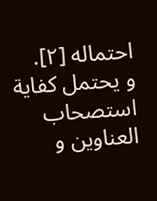احتماله [٢].
و يحتمل كفاية استصحاب العناوين و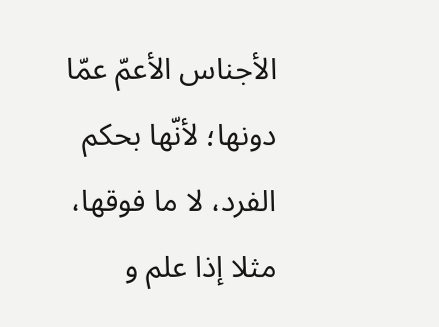الأجناس الأعمّ عمّا دونها؛ لأنّها بحكم الفرد، لا ما فوقها، مثلا إذا علم و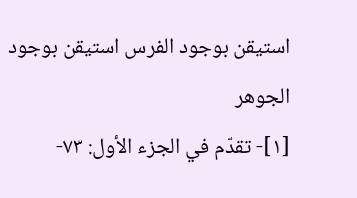استيقن بوجود الفرس استيقن بوجود الجوهر
[١]- تقدّم في الجزء الأول: ٧٣-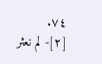٧٤.
[٢]- لم نعثر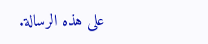على هذه الرسالة.